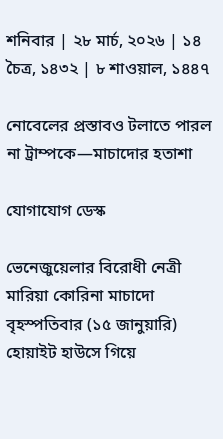শনিবার | ২৮ মার্চ, ২০২৬ | ১৪ চৈত্র, ১৪৩২ | ৮ শাওয়াল, ১৪৪৭

নোবেলের প্রস্তাবও টলাতে পারল না ট্রাম্পকে—মাচাদোর হতাশা

যোগাযোগ ডেস্ক

ভেনেজুয়েলার বিরোধী নেত্রী মারিয়া কোরিনা মাচাদো বৃহস্পতিবার (১৫ জানুয়ারি) হোয়াইট হাউসে গিয়ে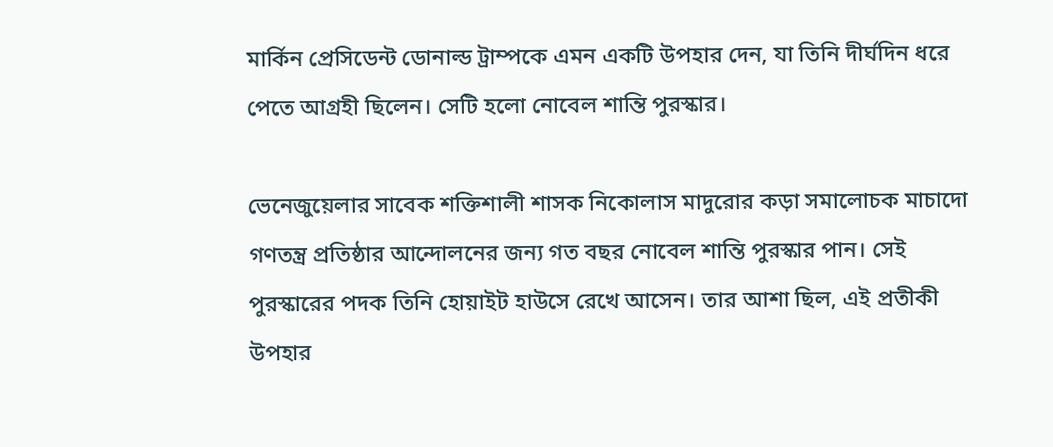মার্কিন প্রেসিডেন্ট ডোনাল্ড ট্রাম্পকে এমন একটি উপহার দেন, যা তিনি দীর্ঘদিন ধরে পেতে আগ্রহী ছিলেন। সেটি হলো নোবেল শান্তি পুরস্কার।

ভেনেজুয়েলার সাবেক শক্তিশালী শাসক নিকোলাস মাদুরোর কড়া সমালোচক মাচাদো গণতন্ত্র প্রতিষ্ঠার আন্দোলনের জন্য গত বছর নোবেল শান্তি পুরস্কার পান। সেই পুরস্কারের পদক তিনি হোয়াইট হাউসে রেখে আসেন। তার আশা ছিল, এই প্রতীকী উপহার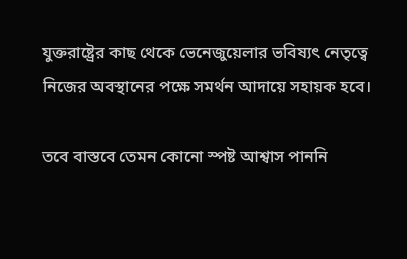যুক্তরাষ্ট্রের কাছ থেকে ভেনেজুয়েলার ভবিষ্যৎ নেতৃত্বে নিজের অবস্থানের পক্ষে সমর্থন আদায়ে সহায়ক হবে।

তবে বাস্তবে তেমন কোনো স্পষ্ট আশ্বাস পাননি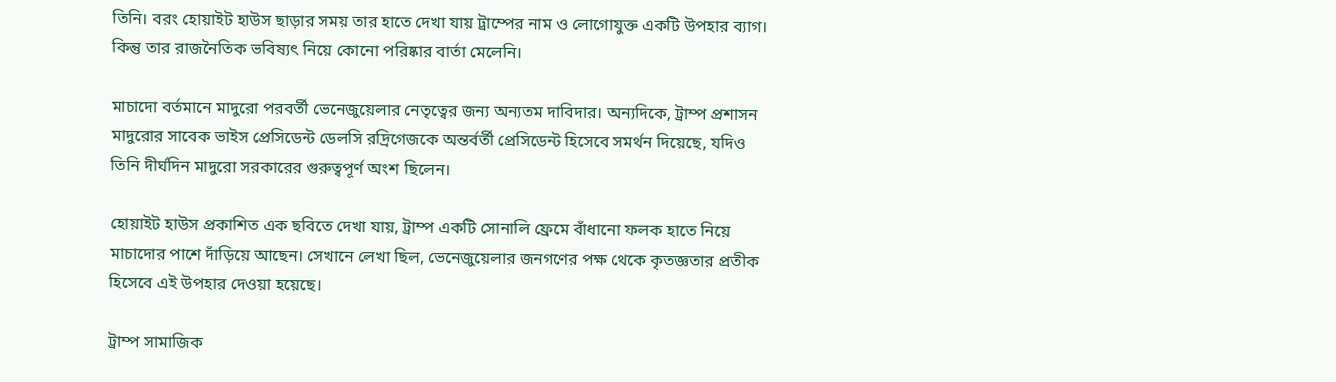তিনি। বরং হোয়াইট হাউস ছাড়ার সময় তার হাতে দেখা যায় ট্রাম্পের নাম ও লোগোযুক্ত একটি উপহার ব্যাগ। কিন্তু তার রাজনৈতিক ভবিষ্যৎ নিয়ে কোনো পরিষ্কার বার্তা মেলেনি।

মাচাদো বর্তমানে মাদুরো পরবর্তী ভেনেজুয়েলার নেতৃত্বের জন্য অন্যতম দাবিদার। অন্যদিকে, ট্রাম্প প্রশাসন মাদুরোর সাবেক ভাইস প্রেসিডেন্ট ডেলসি রদ্রিগেজকে অন্তর্বর্তী প্রেসিডেন্ট হিসেবে সমর্থন দিয়েছে, যদিও তিনি দীর্ঘদিন মাদুরো সরকারের গুরুত্বপূর্ণ অংশ ছিলেন।

হোয়াইট হাউস প্রকাশিত এক ছবিতে দেখা যায়, ট্রাম্প একটি সোনালি ফ্রেমে বাঁধানো ফলক হাতে নিয়ে মাচাদোর পাশে দাঁড়িয়ে আছেন। সেখানে লেখা ছিল, ভেনেজুয়েলার জনগণের পক্ষ থেকে কৃতজ্ঞতার প্রতীক হিসেবে এই উপহার দেওয়া হয়েছে।

ট্রাম্প সামাজিক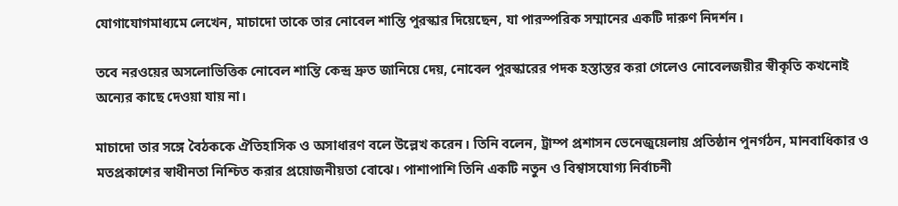যোগাযোগমাধ্যমে লেখেন, মাচাদো তাকে তার নোবেল শান্তি পুরস্কার দিয়েছেন, যা পারস্পরিক সম্মানের একটি দারুণ নিদর্শন।

তবে নরওয়ের অসলোভিত্তিক নোবেল শান্তি কেন্দ্র দ্রুত জানিয়ে দেয়, নোবেল পুরস্কারের পদক হস্তান্তর করা গেলেও নোবেলজয়ীর স্বীকৃতি কখনোই অন্যের কাছে দেওয়া যায় না।

মাচাদো তার সঙ্গে বৈঠককে ঐতিহাসিক ও অসাধারণ বলে উল্লেখ করেন। তিনি বলেন, ট্রাম্প প্রশাসন ভেনেজুয়েলায় প্রতিষ্ঠান পুনর্গঠন, মানবাধিকার ও মতপ্রকাশের স্বাধীনতা নিশ্চিত করার প্রয়োজনীয়তা বোঝে। পাশাপাশি তিনি একটি নতুন ও বিশ্বাসযোগ্য নির্বাচনী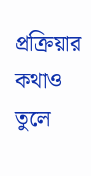প্রক্রিয়ার কথাও তুলে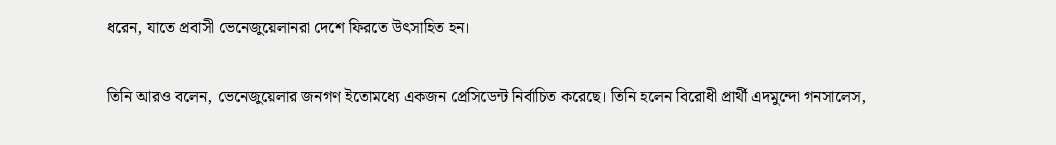ধরেন, যাতে প্রবাসী ভেনেজুয়েলানরা দেশে ফিরতে উৎসাহিত হন।

তিনি আরও বলেন, ভেনেজুয়েলার জনগণ ইতোমধ্যে একজন প্রেসিডেন্ট নির্বাচিত করেছে। তিনি হলেন বিরোধী প্রার্থী এদমুন্দো গনসালেস,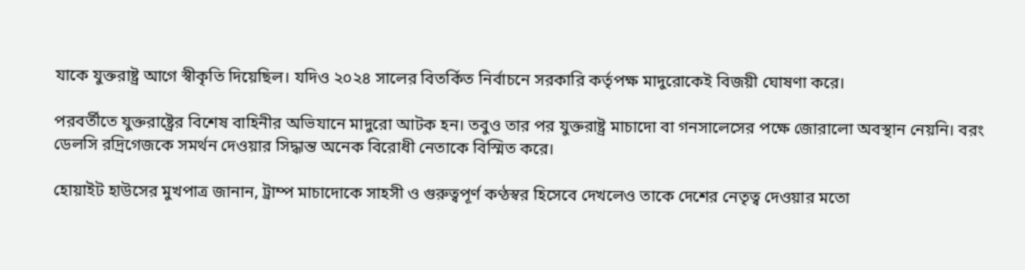যাকে যুক্তরাষ্ট্র আগে স্বীকৃতি দিয়েছিল। যদিও ২০২৪ সালের বিতর্কিত নির্বাচনে সরকারি কর্তৃপক্ষ মাদুরোকেই বিজয়ী ঘোষণা করে।

পরবর্তীতে যুক্তরাষ্ট্রের বিশেষ বাহিনীর অভিযানে মাদুরো আটক হন। তবুও তার পর যুক্তরাষ্ট্র মাচাদো বা গনসালেসের পক্ষে জোরালো অবস্থান নেয়নি। বরং ডেলসি রদ্রিগেজকে সমর্থন দেওয়ার সিদ্ধান্ত অনেক বিরোধী নেতাকে বিস্মিত করে।

হোয়াইট হাউসের মুখপাত্র জানান, ট্রাম্প মাচাদোকে সাহসী ও গুরুত্বপূর্ণ কণ্ঠস্বর হিসেবে দেখলেও তাকে দেশের নেতৃত্ব দেওয়ার মতো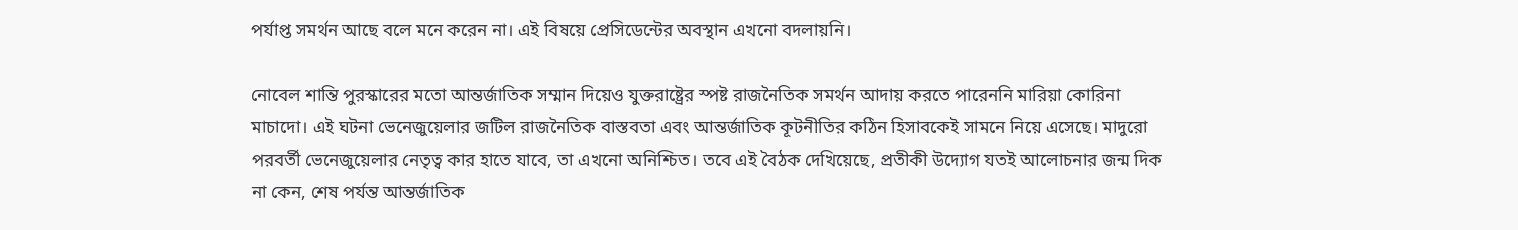পর্যাপ্ত সমর্থন আছে বলে মনে করেন না। এই বিষয়ে প্রেসিডেন্টের অবস্থান এখনো বদলায়নি।

নোবেল শান্তি পুরস্কারের মতো আন্তর্জাতিক সম্মান দিয়েও যুক্তরাষ্ট্রের স্পষ্ট রাজনৈতিক সমর্থন আদায় করতে পারেননি মারিয়া কোরিনা মাচাদো। এই ঘটনা ভেনেজুয়েলার জটিল রাজনৈতিক বাস্তবতা এবং আন্তর্জাতিক কূটনীতির কঠিন হিসাবকেই সামনে নিয়ে এসেছে। মাদুরো পরবর্তী ভেনেজুয়েলার নেতৃত্ব কার হাতে যাবে, তা এখনো অনিশ্চিত। তবে এই বৈঠক দেখিয়েছে, প্রতীকী উদ্যোগ যতই আলোচনার জন্ম দিক না কেন, শেষ পর্যন্ত আন্তর্জাতিক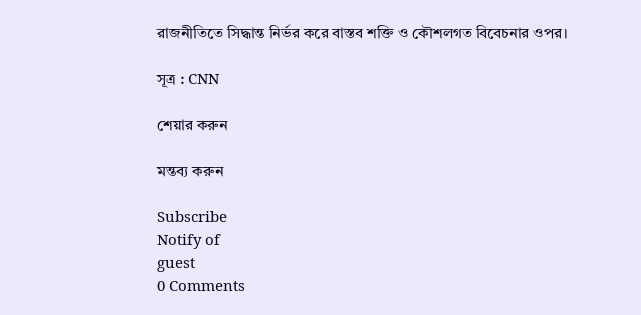রাজনীতিতে সিদ্ধান্ত নির্ভর করে বাস্তব শক্তি ও কৌশলগত বিবেচনার ওপর।

সূত্র : CNN

শেয়ার করুন

মন্তব্য করুন

Subscribe
Notify of
guest
0 Comments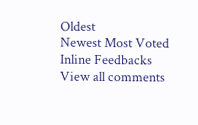Oldest
Newest Most Voted
Inline Feedbacks
View all comments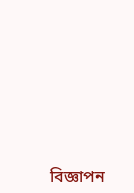বিজ্ঞাপন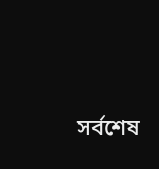সর্বশেষ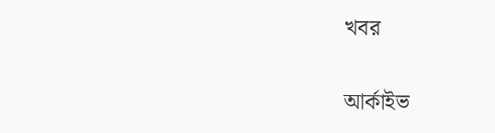খবর

আর্কাইভ